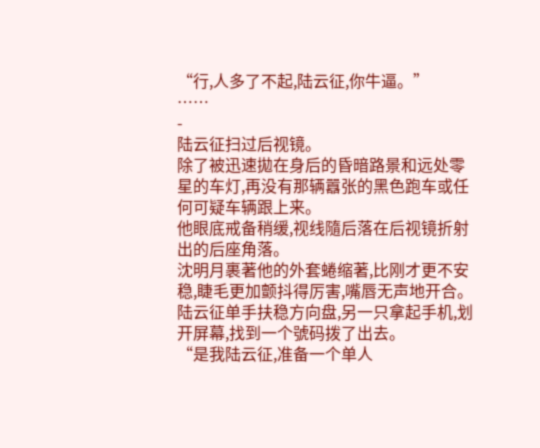“行,人多了不起,陆云征,你牛逼。”
……
-
陆云征扫过后视镜。
除了被迅速拋在身后的昏暗路景和远处零星的车灯,再没有那辆囂张的黑色跑车或任何可疑车辆跟上来。
他眼底戒备稍缓,视线隨后落在后视镜折射出的后座角落。
沈明月裹著他的外套蜷缩著,比刚才更不安稳,睫毛更加颤抖得厉害,嘴唇无声地开合。
陆云征单手扶稳方向盘,另一只拿起手机,划开屏幕,找到一个號码拨了出去。
“是我陆云征,准备一个单人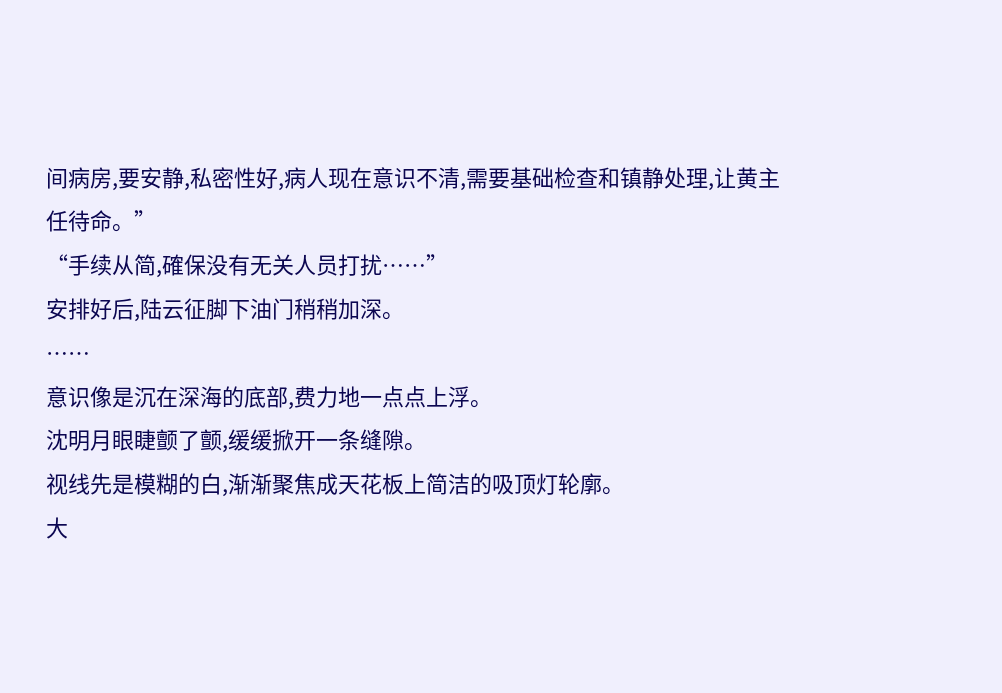间病房,要安静,私密性好,病人现在意识不清,需要基础检查和镇静处理,让黄主任待命。”
“手续从简,確保没有无关人员打扰……”
安排好后,陆云征脚下油门稍稍加深。
……
意识像是沉在深海的底部,费力地一点点上浮。
沈明月眼睫颤了颤,缓缓掀开一条缝隙。
视线先是模糊的白,渐渐聚焦成天花板上简洁的吸顶灯轮廓。
大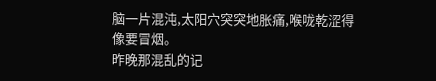脑一片混沌,太阳穴突突地胀痛,喉咙乾涩得像要冒烟。
昨晚那混乱的记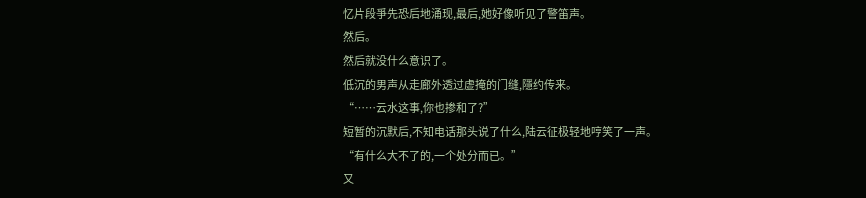忆片段爭先恐后地涌现,最后,她好像听见了警笛声。
然后。
然后就没什么意识了。
低沉的男声从走廊外透过虚掩的门缝,隱约传来。
“……云水这事,你也掺和了?”
短暂的沉默后,不知电话那头说了什么,陆云征极轻地哼笑了一声。
“有什么大不了的,一个处分而已。”
又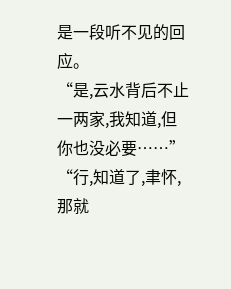是一段听不见的回应。
“是,云水背后不止一两家,我知道,但你也没必要……”
“行,知道了,聿怀,那就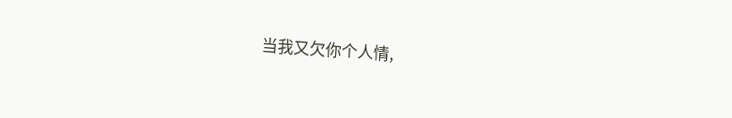当我又欠你个人情,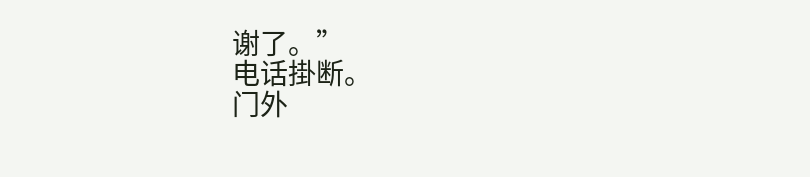谢了。”
电话掛断。
门外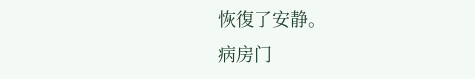恢復了安静。
病房门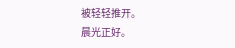被轻轻推开。
晨光正好。